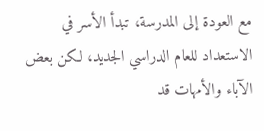مع العودة إلى المدرسة، تبدأ الأسر في الاستعداد للعام الدراسي الجديد، لكن بعض الآباء والأمهات قد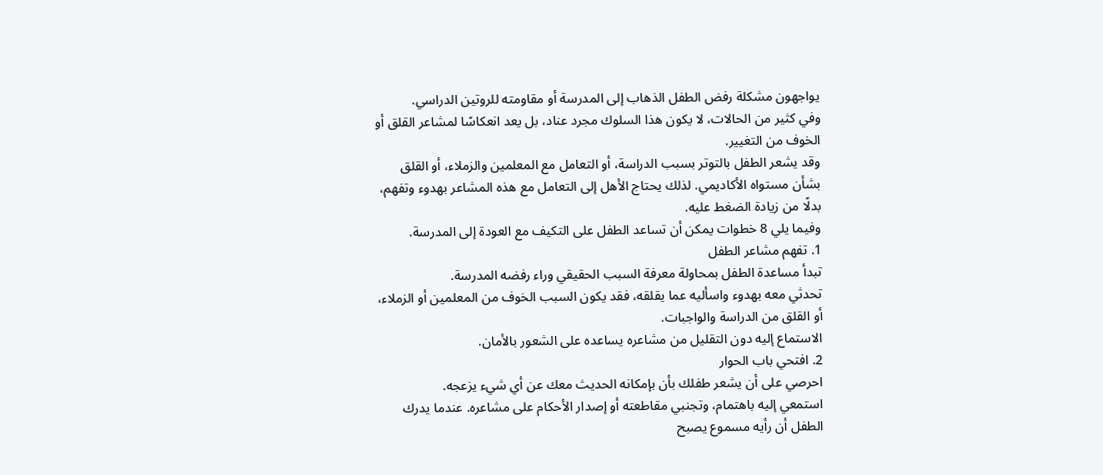يواجهون مشكلة رفض الطفل الذهاب إلى المدرسة أو مقاومته للروتين الدراسي.
وفي كثير من الحالات، لا يكون هذا السلوك مجرد عناد، بل يعد انعكاسًا لمشاعر القلق أو الخوف من التغيير.
وقد يشعر الطفل بالتوتر بسبب الدراسة، أو التعامل مع المعلمين والزملاء، أو القلق بشأن مستواه الأكاديمي. لذلك يحتاج الأهل إلى التعامل مع هذه المشاعر بهدوء وتفهم، بدلًا من زيادة الضغط عليه.
وفيما يلي 8 خطوات يمكن أن تساعد الطفل على التكيف مع العودة إلى المدرسة.
1. تفهم مشاعر الطفل
تبدأ مساعدة الطفل بمحاولة معرفة السبب الحقيقي وراء رفضه المدرسة.
تحدثي معه بهدوء واسأليه عما يقلقه، فقد يكون السبب الخوف من المعلمين أو الزملاء، أو القلق من الدراسة والواجبات.
الاستماع إليه دون التقليل من مشاعره يساعده على الشعور بالأمان.
2. افتحي باب الحوار
احرصي على أن يشعر طفلك بأن بإمكانه الحديث معك عن أي شيء يزعجه.
استمعي إليه باهتمام، وتجنبي مقاطعته أو إصدار الأحكام على مشاعره. عندما يدرك الطفل أن رأيه مسموع يصبح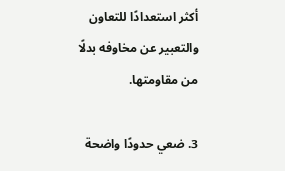أكثر استعدادًا للتعاون والتعبير عن مخاوفه بدلًا من مقاومتها.

3. ضعي حدودًا واضحة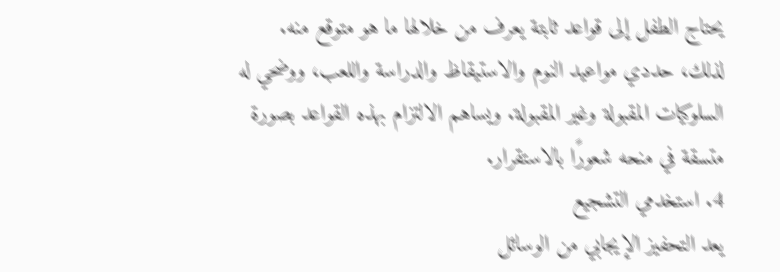يحتاج الطفل إلى قواعد ثابتة يعرف من خلالها ما هو متوقع منه.
لذلك، حددي مواعيد النوم والاستيقاظ والدراسة واللعب، ووضحي له السلوكيات المقبولة وغير المقبولة. ويساهم الالتزام بهذه القواعد بصورة متسقة في منحه شعورًا بالاستقرار.
4. استخدمي التشجيع
يعد التحفيز الإيجابي من الوسائل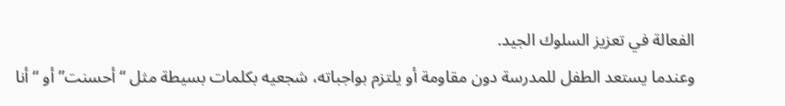الفعالة في تعزيز السلوك الجيد.
وعندما يستعد الطفل للمدرسة دون مقاومة أو يلتزم بواجباته، شجعيه بكلمات بسيطة مثل “أحسنت” أو “أنا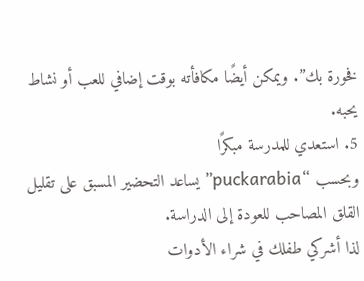فخورة بك”. ويمكن أيضًا مكافأته بوقت إضافي للعب أو نشاط يحبه.
5. استعدي للمدرسة مبكرًا
وبحسب “puckarabia” يساعد التحضير المسبق على تقليل القلق المصاحب للعودة إلى الدراسة.
لذا أشركي طفلك في شراء الأدوات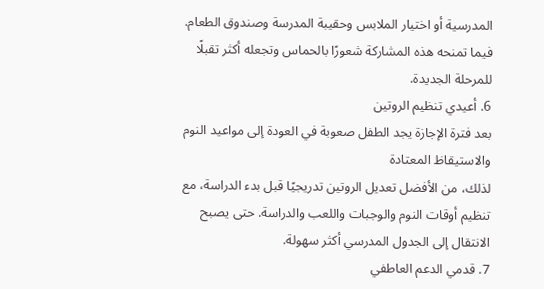المدرسية أو اختيار الملابس وحقيبة المدرسة وصندوق الطعام.
فيما تمنحه هذه المشاركة شعورًا بالحماس وتجعله أكثر تقبلًا للمرحلة الجديدة.
6. أعيدي تنظيم الروتين
بعد فترة الإجازة يجد الطفل صعوبة في العودة إلى مواعيد النوم والاستيقاظ المعتادة
لذلك، من الأفضل تعديل الروتين تدريجيًا قبل بدء الدراسة، مع تنظيم أوقات النوم والوجبات واللعب والدراسة. حتى يصبح الانتقال إلى الجدول المدرسي أكثر سهولة.
7. قدمي الدعم العاطفي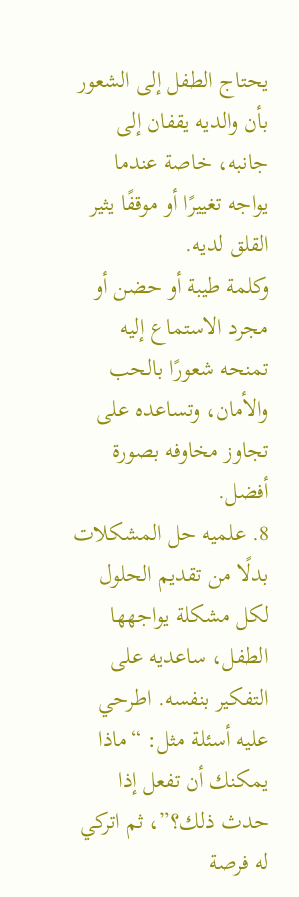يحتاج الطفل إلى الشعور بأن والديه يقفان إلى جانبه، خاصة عندما يواجه تغييرًا أو موقفًا يثير القلق لديه.
وكلمة طيبة أو حضن أو مجرد الاستماع إليه تمنحه شعورًا بالحب والأمان، وتساعده على تجاوز مخاوفه بصورة أفضل.
8. علميه حل المشكلات
بدلًا من تقديم الحلول لكل مشكلة يواجهها الطفل، ساعديه على التفكير بنفسه. اطرحي عليه أسئلة مثل: “ماذا يمكنك أن تفعل إذا حدث ذلك؟”، ثم اتركي له فرصة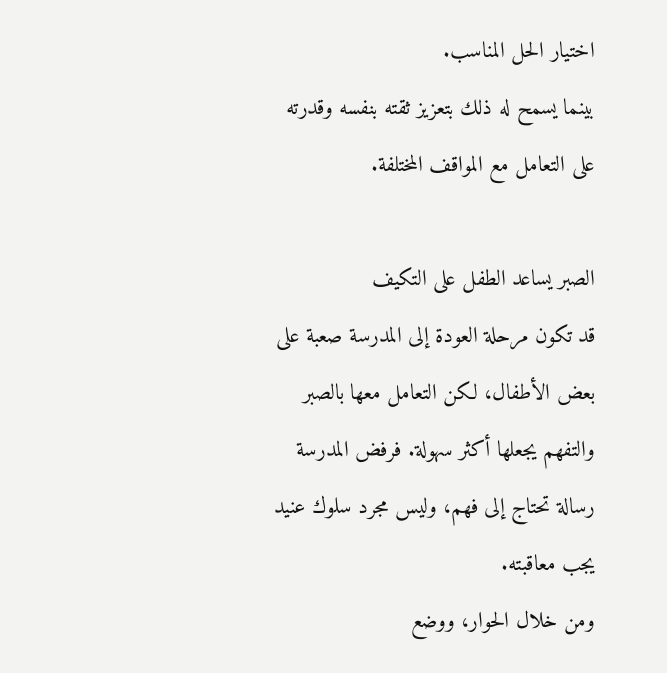اختيار الحل المناسب.
بينما يسمح له ذلك بتعزيز ثقته بنفسه وقدرته على التعامل مع المواقف المختلفة.

الصبر يساعد الطفل على التكيف
قد تكون مرحلة العودة إلى المدرسة صعبة على بعض الأطفال، لكن التعامل معها بالصبر والتفهم يجعلها أكثر سهولة. فرفض المدرسة رسالة تحتاج إلى فهم، وليس مجرد سلوك عنيد يجب معاقبته.
ومن خلال الحوار، ووضع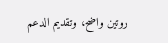روتين واضح، وتقديم الدعم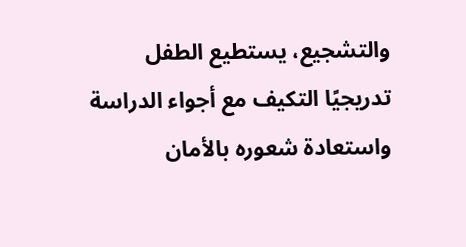والتشجيع، يستطيع الطفل تدريجيًا التكيف مع أجواء الدراسة واستعادة شعوره بالأمان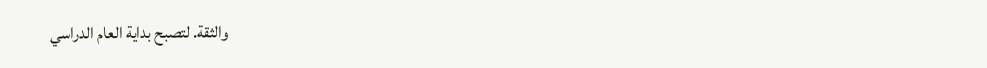والثقة. لتصبح بداية العام الدراسي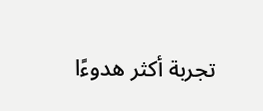تجربة أكثر هدوءًا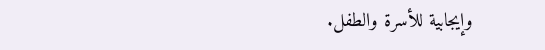وإيجابية للأسرة والطفل.